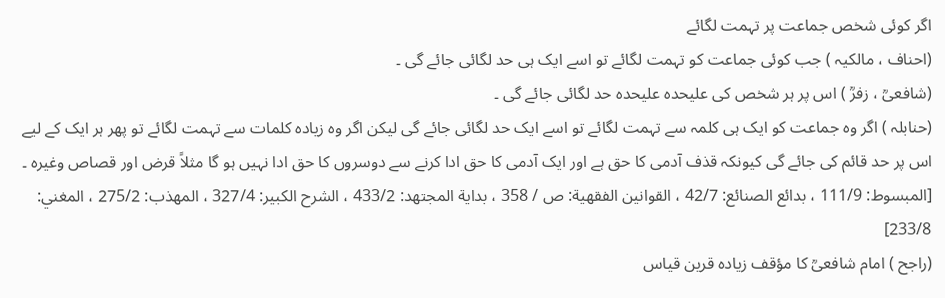اگر کوئی شخص جماعت پر تہمت لگائے
(احناف ، مالکیہ ) جب کوئی جماعت کو تہمت لگائے تو اسے ایک ہی حد لگائی جائے گی ۔
(شافعیؒ ، زفرؒ ) اس پر ہر شخص کی علیحدہ علیحدہ حد لگائی جائے گی ۔
(حنابلہ ) اگر وہ جماعت کو ایک ہی کلمہ سے تہمت لگائے تو اسے ایک حد لگائی جائے گی لیکن اگر وہ زیادہ کلمات سے تہمت لگائے تو پھر ہر ایک کے لیے اس پر حد قائم کی جائے گی کیونکہ قذف آدمی کا حق ہے اور ایک آدمی کا حق ادا کرنے سے دوسروں کا حق ادا نہیں ہو گا مثلاً قرض اور قصاص وغیرہ ۔
[المبسوط: 111/9 ، بدائع الصنائع: 42/7 ، القوانين الفقهية: ص / 358 ، بداية المجتهد: 433/2 ، الشرح الكبير: 327/4 ، المهذب: 275/2 ، المغني: 233/8]
(راجح ) امام شافعیؒ کا مؤقف زیادہ قرین قیاس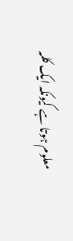معلوم ہوتا ہے کیونکہ ایک کلمہ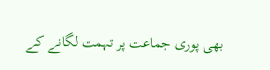بھی پوری جماعت پر تہمت لگانے کے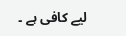لیے کافی ہے ۔